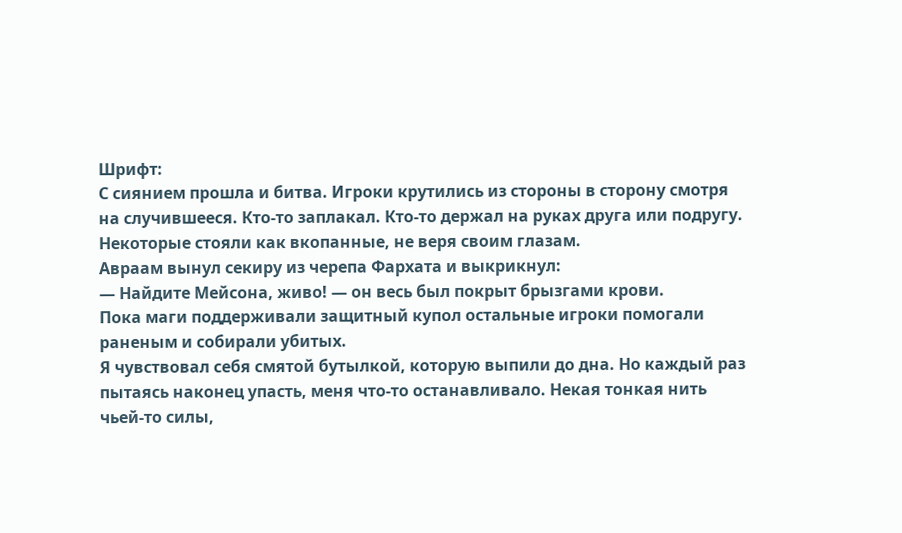Шрифт:
С сиянием прошла и битва. Игроки крутились из стороны в сторону смотря на случившееся. Кто-то заплакал. Кто-то держал на руках друга или подругу. Некоторые стояли как вкопанные, не веря своим глазам.
Авраам вынул секиру из черепа Фархата и выкрикнул:
— Найдите Мейсона, живо! — он весь был покрыт брызгами крови.
Пока маги поддерживали защитный купол остальные игроки помогали раненым и собирали убитых.
Я чувствовал себя смятой бутылкой, которую выпили до дна. Но каждый раз пытаясь наконец упасть, меня что-то останавливало. Некая тонкая нить чьей-то силы,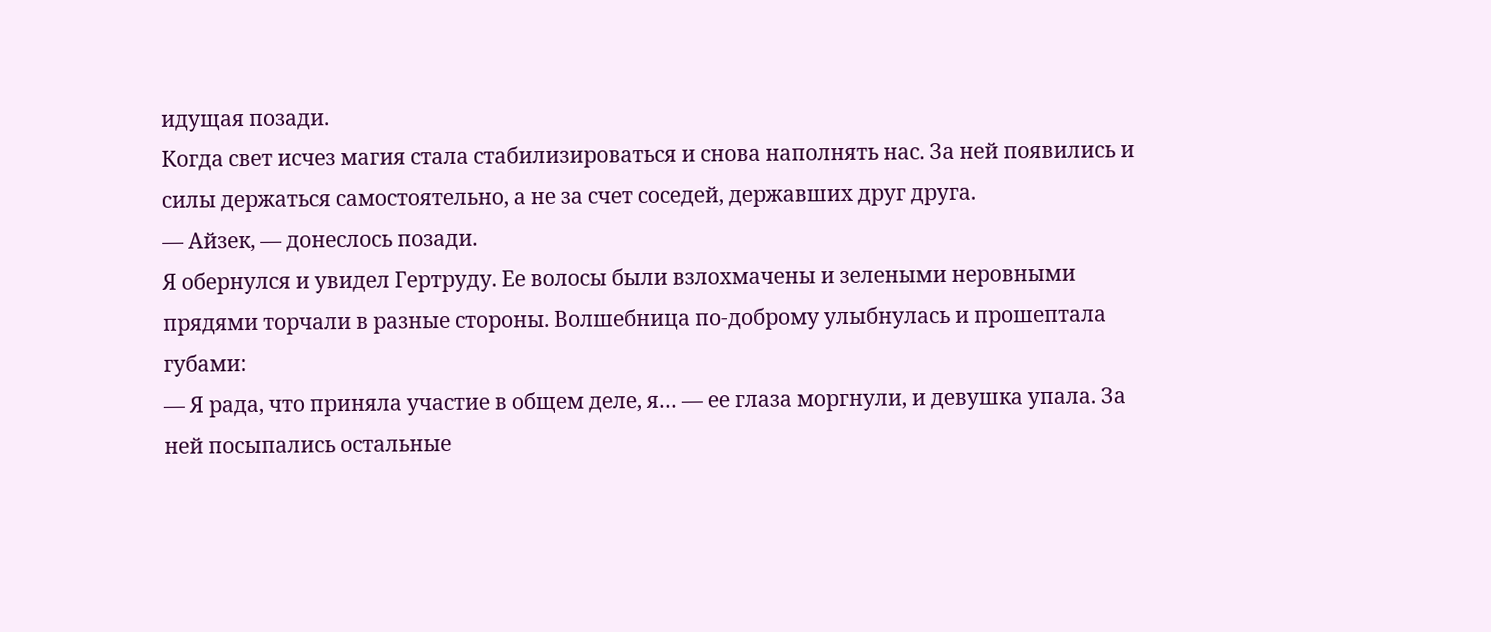идущая позади.
Когда свет исчез магия стала стабилизироваться и снова наполнять нас. За ней появились и силы держаться самостоятельно, а не за счет соседей, державших друг друга.
— Айзек, — донеслось позади.
Я обернулся и увидел Гертруду. Ее волосы были взлохмачены и зелеными неровными прядями торчали в разные стороны. Волшебница по-доброму улыбнулась и прошептала губами:
— Я рада, что приняла участие в общем деле, я… — ее глаза моргнули, и девушка упала. За ней посыпались остальные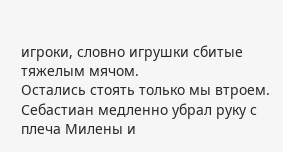игроки, словно игрушки сбитые тяжелым мячом.
Остались стоять только мы втроем.
Себастиан медленно убрал руку с плеча Милены и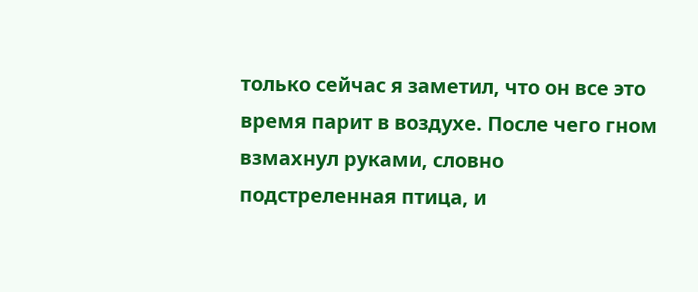только сейчас я заметил, что он все это время парит в воздухе. После чего гном взмахнул руками, словно подстреленная птица, и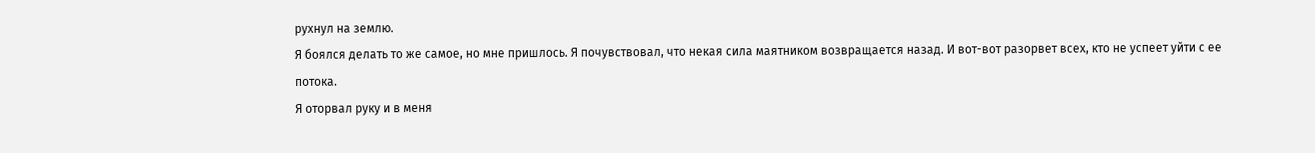рухнул на землю.
Я боялся делать то же самое, но мне пришлось. Я почувствовал, что некая сила маятником возвращается назад. И вот-вот разорвет всех, кто не успеет уйти с ее потока.
Я оторвал руку и в меня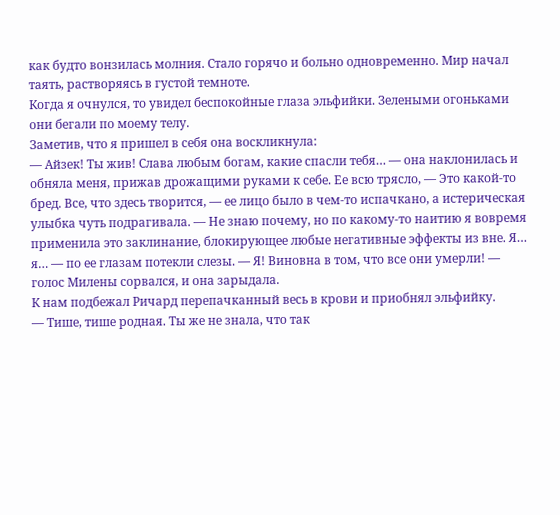как будто вонзилась молния. Стало горячо и больно одновременно. Мир начал таять, растворяясь в густой темноте.
Когда я очнулся, то увидел беспокойные глаза эльфийки. Зелеными огоньками они бегали по моему телу.
Заметив, что я пришел в себя она воскликнула:
— Айзек! Ты жив! Слава любым богам, какие спасли тебя… — она наклонилась и обняла меня, прижав дрожащими руками к себе. Ее всю трясло, — Это какой-то бред. Все, что здесь творится, — ее лицо было в чем-то испачкано, а истерическая улыбка чуть подрагивала. — Не знаю почему, но по какому-то наитию я вовремя применила это заклинание, блокирующее любые негативные эффекты из вне. Я… я… — по ее глазам потекли слезы. — Я! Виновна в том, что все они умерли! — голос Милены сорвался, и она зарыдала.
К нам подбежал Ричард перепачканный весь в крови и приобнял эльфийку.
— Тише, тише родная. Ты же не знала, что так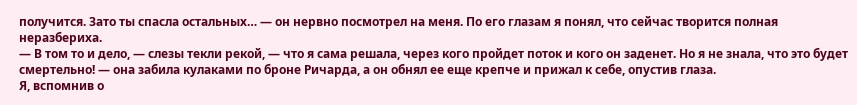получится. Зато ты спасла остальных… — он нервно посмотрел на меня. По его глазам я понял, что сейчас творится полная неразбериха.
— В том то и дело, — слезы текли рекой, — что я сама решала, через кого пройдет поток и кого он заденет. Но я не знала, что это будет смертельно! — она забила кулаками по броне Ричарда, а он обнял ее еще крепче и прижал к себе, опустив глаза.
Я, вспомнив о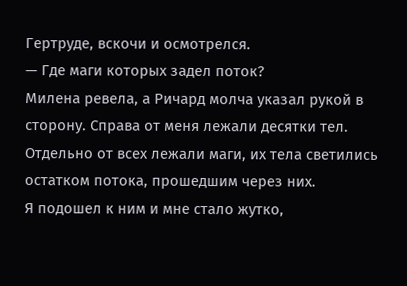Гертруде, вскочи и осмотрелся.
— Где маги которых задел поток?
Милена ревела, а Ричард молча указал рукой в сторону. Справа от меня лежали десятки тел. Отдельно от всех лежали маги, их тела светились остатком потока, прошедшим через них.
Я подошел к ним и мне стало жутко,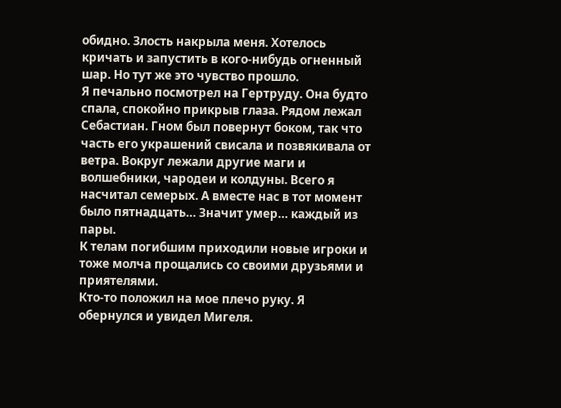обидно. Злость накрыла меня. Хотелось кричать и запустить в кого-нибудь огненный шар. Но тут же это чувство прошло.
Я печально посмотрел на Гертруду. Она будто спала, спокойно прикрыв глаза. Рядом лежал Себастиан. Гном был повернут боком, так что часть его украшений свисала и позвякивала от ветра. Вокруг лежали другие маги и волшебники, чародеи и колдуны. Всего я насчитал семерых. А вместе нас в тот момент было пятнадцать… Значит умер… каждый из пары.
К телам погибшим приходили новые игроки и тоже молча прощались со своими друзьями и приятелями.
Кто-то положил на мое плечо руку. Я обернулся и увидел Мигеля.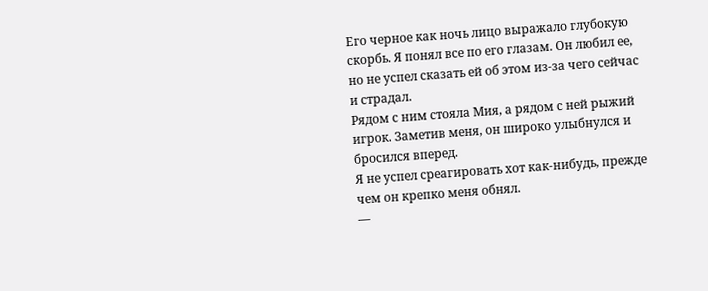Его черное как ночь лицо выражало глубокую скорбь. Я понял все по его глазам. Он любил ее, но не успел сказать ей об этом из-за чего сейчас и страдал.
Рядом с ним стояла Мия, а рядом с ней рыжий игрок. Заметив меня, он широко улыбнулся и бросился вперед.
Я не успел среагировать хот как-нибудь, прежде чем он крепко меня обнял.
—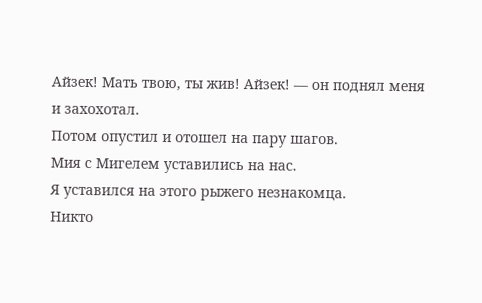Айзек! Мать твою, ты жив! Айзек! — он поднял меня и захохотал.
Потом опустил и отошел на пару шагов.
Мия с Мигелем уставились на нас.
Я уставился на этого рыжего незнакомца.
Никто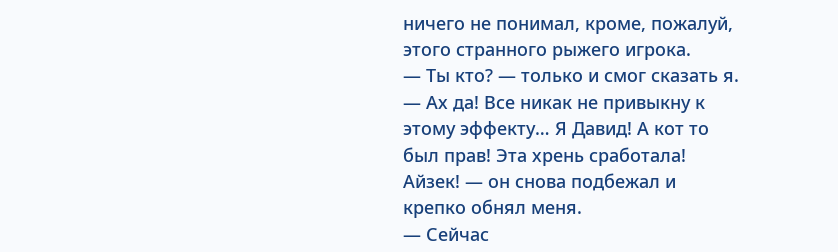ничего не понимал, кроме, пожалуй, этого странного рыжего игрока.
— Ты кто? — только и смог сказать я.
— Ах да! Все никак не привыкну к этому эффекту… Я Давид! А кот то был прав! Эта хрень сработала! Айзек! — он снова подбежал и крепко обнял меня.
— Сейчас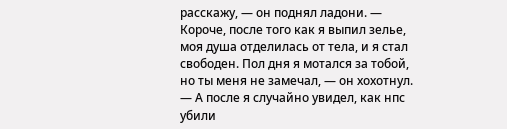расскажу, — он поднял ладони. — Короче, после того как я выпил зелье, моя душа отделилась от тела, и я стал свободен. Пол дня я мотался за тобой, но ты меня не замечал, — он хохотнул. — А после я случайно увидел, как нпс убили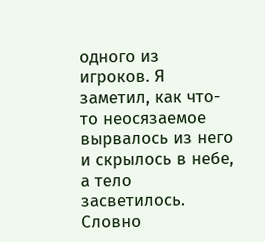одного из игроков. Я заметил, как что-то неосязаемое вырвалось из него и скрылось в небе, а тело засветилось. Словно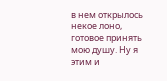в нем открылось некое лоно, готовое принять мою душу. Ну я этим и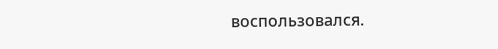воспользовался.